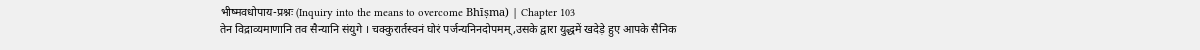भीष्मवधोपाय-प्रश्नः (Inquiry into the means to overcome Bhīṣma) | Chapter 103
तेन विद्राव्यमाणानि तव सैन्यानि संयुगे । चक्कुरार्तस्वनं घोरं पर्जन्यनिनदोपमम्,उसके द्वारा युद्धमें खदेड़े हुए आपके सैनिक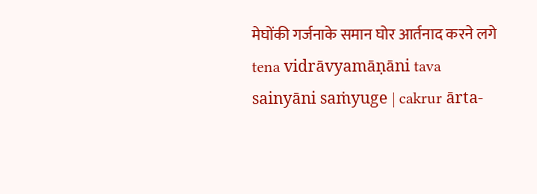मेघोंकी गर्जनाके समान घोर आर्तनाद करने लगे
tena vidrāvyamāṇāni tava sainyāni saṁyuge | cakrur ārta-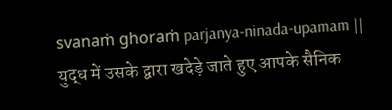svanaṁ ghoraṁ parjanya-ninada-upamam ||
युद्ध में उसके द्वारा खदेड़े जाते हुए आपके सैनिक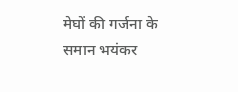मेघों की गर्जना के समान भयंकर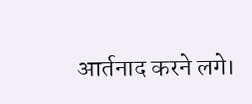आर्तनाद करने लगे।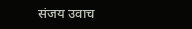संजय उवाच